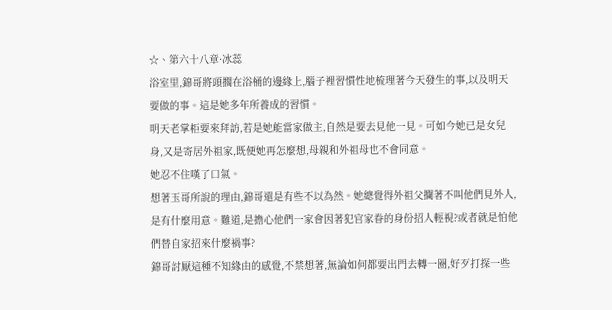☆、第六十八章·冰蕊
浴室里,錦哥將頭擱在浴桶的邊緣上,腦子裡習慣性地梳理著今天發生的事,以及明天要做的事。這是她多年所養成的習慣。
明天老掌柜要來拜訪,若是她能當家做主,自然是要去見他一見。可如今她已是女兒身,又是寄居外祖家,既便她再怎麼想,母親和外祖母也不會同意。
她忍不住嘆了口氣。
想著玉哥所說的理由,錦哥還是有些不以為然。她總覺得外祖父攔著不叫他們見外人,是有什麼用意。難道,是擔心他們一家會因著犯官家眷的身份招人輕視?或者就是怕他們替自家招來什麼禍事?
錦哥討厭這種不知緣由的感覺,不禁想著,無論如何都要出門去轉一圈,好歹打探一些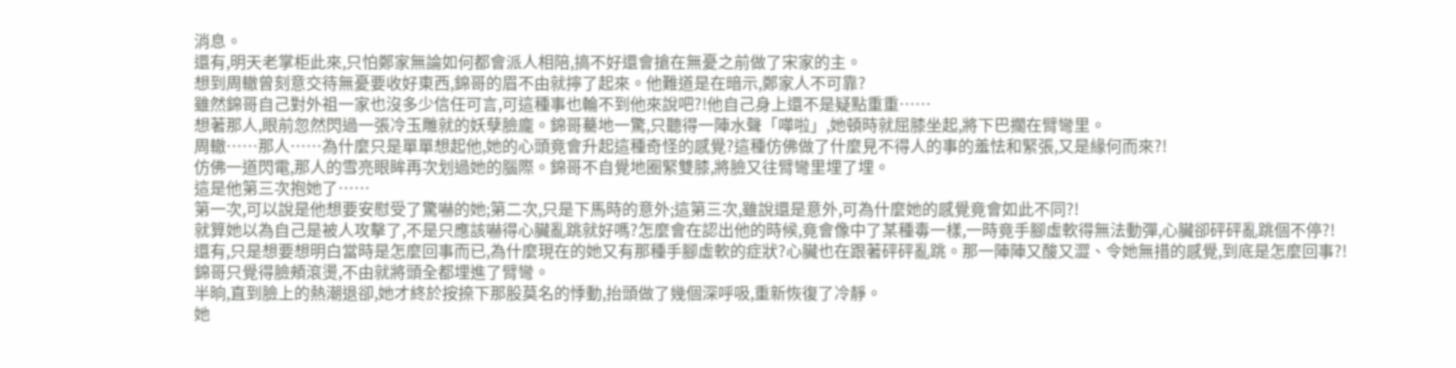消息。
還有,明天老掌柜此來,只怕鄭家無論如何都會派人相陪,搞不好還會搶在無憂之前做了宋家的主。
想到周轍曾刻意交待無憂要收好東西,錦哥的眉不由就擰了起來。他難道是在暗示,鄭家人不可靠?
雖然錦哥自己對外祖一家也沒多少信任可言,可這種事也輪不到他來說吧?!他自己身上還不是疑點重重……
想著那人,眼前忽然閃過一張冷玉雕就的妖孽臉龐。錦哥驀地一驚,只聽得一陣水聲「嘩啦」,她頓時就屈膝坐起,將下巴擱在臂彎里。
周轍……那人……為什麼只是單單想起他,她的心頭竟會升起這種奇怪的感覺?這種仿佛做了什麼見不得人的事的羞怯和緊張,又是緣何而來?!
仿佛一道閃電,那人的雪亮眼眸再次划過她的腦際。錦哥不自覺地圈緊雙膝,將臉又往臂彎里埋了埋。
這是他第三次抱她了……
第一次,可以說是他想要安慰受了驚嚇的她;第二次,只是下馬時的意外;這第三次,雖說還是意外,可為什麼她的感覺竟會如此不同?!
就算她以為自己是被人攻擊了,不是只應該嚇得心臟亂跳就好嗎?怎麼會在認出他的時候,竟會像中了某種毒一樣,一時竟手腳虛軟得無法動彈,心臟卻砰砰亂跳個不停?!
還有,只是想要想明白當時是怎麼回事而已,為什麼現在的她又有那種手腳虛軟的症狀?心臟也在跟著砰砰亂跳。那一陣陣又酸又澀、令她無措的感覺,到底是怎麼回事?!
錦哥只覺得臉頰滾燙,不由就將頭全都埋進了臂彎。
半晌,直到臉上的熱潮退卻,她才終於按捺下那股莫名的悸動,抬頭做了幾個深呼吸,重新恢復了冷靜。
她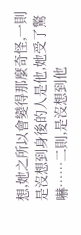想,她之所以會變得那麼奇怪,一則是沒想到身後的人是他,她受了驚嚇……二則,是沒想到他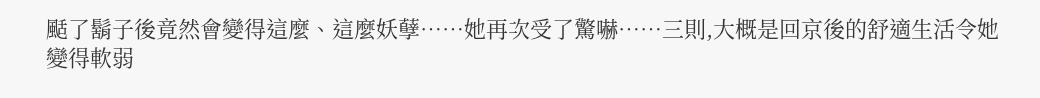颳了鬍子後竟然會變得這麼、這麼妖孽……她再次受了驚嚇……三則,大概是回京後的舒適生活令她變得軟弱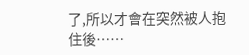了,所以才會在突然被人抱住後……